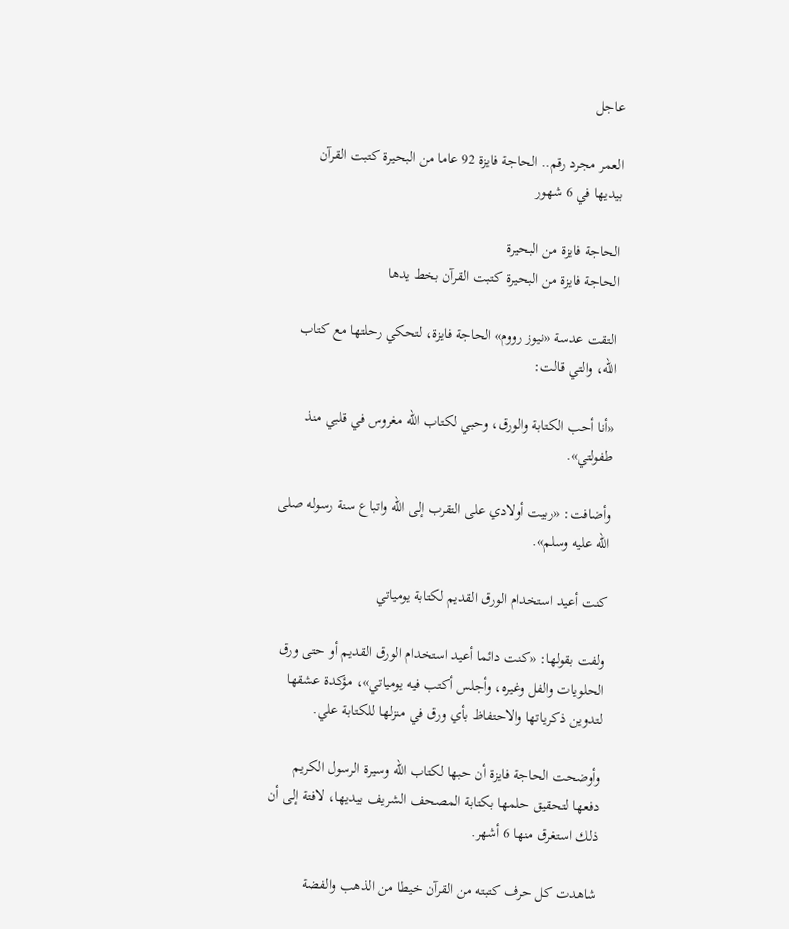عاجل

العمر مجرد رقم.. الحاجة فايزة 92 عاما من البحيرة كتبت القرآن بيديها في 6 شهور

الحاجة فايزة من البحيرة
الحاجة فايزة من البحيرة كتبت القرآن بخط يدها

التقت عدسة «نيوز رووم» الحاجة فايزة، لتحكي رحلتها مع كتاب الله، والتي قالت:

«أنا أحب الكتابة والورق، وحبي لكتاب الله مغروس في قلبي منذ طفولتي».

وأضافت: «ربيت أولادي على التقرب إلى الله واتباع سنة رسوله صلى الله عليه وسلم».

كنت أعيد استخدام الورق القديم لكتابة يومياتي

ولفت بقولها: «كنت دائما أعيد استخدام الورق القديم أو حتى ورق الحلويات والفل وغيره، وأجلس أكتب فيه يومياتي»، مؤكدة عشقها لتدوين ذكرياتها والاحتفاظ بأي ورق في منزلها للكتابة علي.

وأوضحت الحاجة فايزة أن حبها لكتاب الله وسيرة الرسول الكريم دفعها لتحقيق حلمها بكتابة المصحف الشريف بيديها، لافتة إلى أن ذلك استغرق منها 6 أشهر.

شاهدت كل حرف كتبته من القرآن خيطا من الذهب والفضة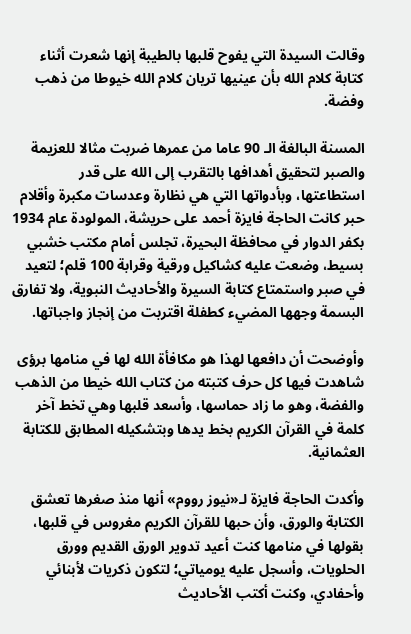وقالت السيدة التي يفوح قلبها بالطيبة إنها شعرت أثناء كتابة كلام الله بأن عينيها تريان كلام الله خيوطا من ذهب وفضة.

المسنة البالغة الـ 90 عاما من عمرها ضربت مثالا للعزيمة والصبر لتحقيق أهدافها بالتقرب إلى الله على قدر استطاعتها، وبأدواتها التي هي نظارة وعدسات مكبرة وأقلام حبر كانت الحاجة فايزة أحمد على حريشة، المولودة عام 1934 بكفر الدوار في محافظة البحيرة، تجلس أمام مكتب خشبي بسيط، وضعت عليه كشاكيل ورقية وقرابة 100 قلم؛ لتعيد في صبر واستمتاع كتابة السيرة والأحاديث النبوية، ولا تفارق البسمة وجهها المضيء كطفلة اقتربت من إنجاز واجباتها.

وأوضحت أن دافعها لهذا هو مكافأة الله لها في منامها برؤى شاهدت فيها كل حرف كتبته من كتاب الله خيطا من الذهب والفضة، وهو ما زاد حماسها، وأسعد قلبها وهي تخط آخر كلمة في القرآن الكريم بخط يدها وبتشكيله المطابق للكتابة العثمانية.

وأكدت الحاجة فايزة لـ«نيوز رووم» أنها منذ صغرها تعشق الكتابة والورق، وأن حبها للقرآن الكريم مغروس في قلبها، بقولها في منامها كنت أعيد تدوير الورق القديم وورق الحلويات، وأسجل عليه يومياتي؛ لتكون ذكريات لأبنائي وأحفادي، وكنت أكتب الأحاديث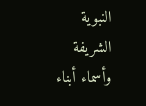النبوية الشريفة وأسماء أبناء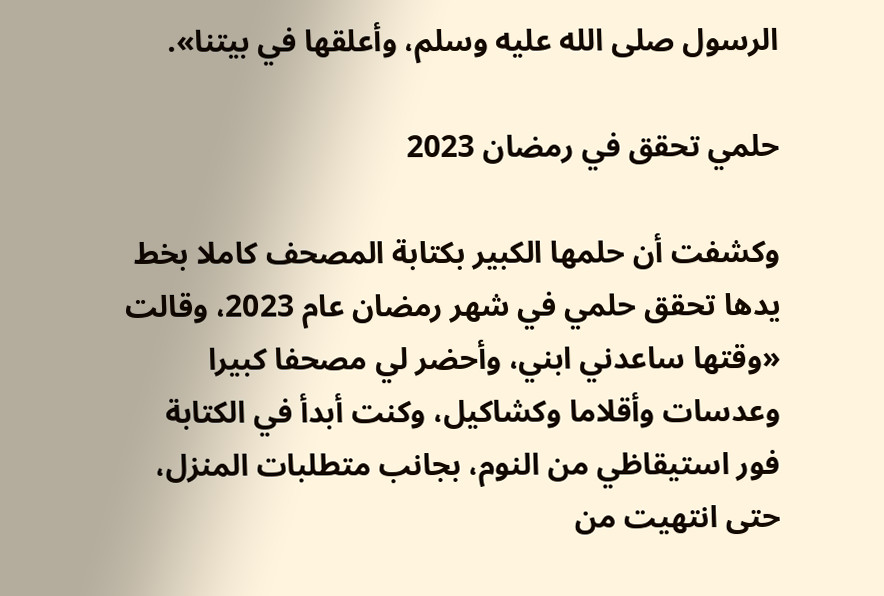الرسول صلى الله عليه وسلم، وأعلقها في بيتنا».

حلمي تحقق في رمضان 2023

وكشفت أن حلمها الكبير بكتابة المصحف كاملا بخط يدها تحقق حلمي في شهر رمضان عام 2023، وقالت «وقتها ساعدني ابني، وأحضر لي مصحفا كبيرا وعدسات وأقلاما وكشاكيل، وكنت أبدأ في الكتابة فور استيقاظي من النوم، بجانب متطلبات المنزل، حتى انتهيت من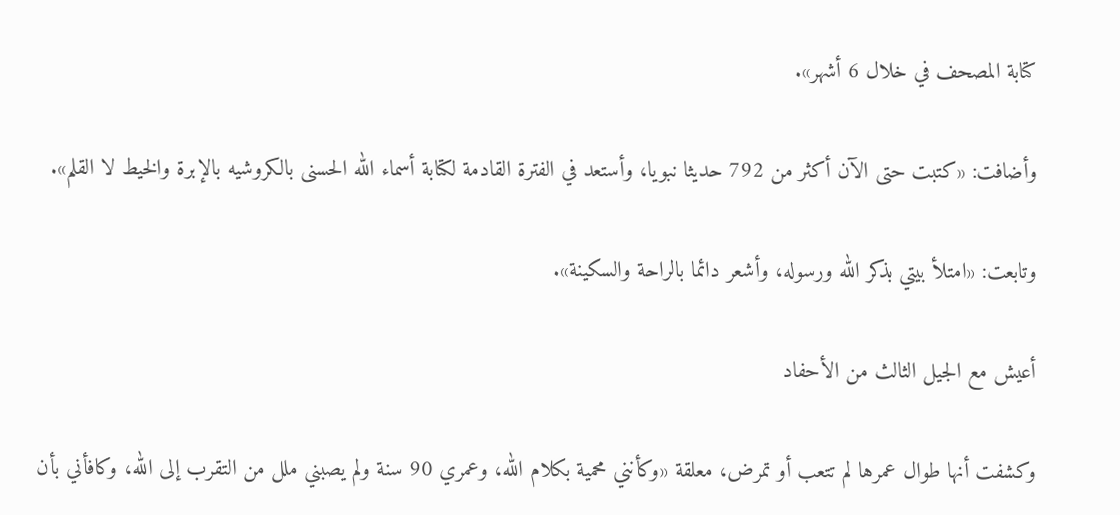كتابة المصحف في خلال 6 أشهر».

وأضافت: «كتبت حتى الآن أكثر من 792 حديثا نبويا، وأستعد في الفترة القادمة لكتابة أسماء الله الحسنى بالكروشيه بالإبرة والخيط لا القلم».

وتابعت: «امتلأ بيتي بذكر الله ورسوله، وأشعر دائما بالراحة والسكينة».

أعيش مع الجيل الثالث من الأحفاد

وكشفت أنها طوال عمرها لم تتعب أو تمرض، معلقة «وكأنني محمية بكلام الله، وعمري 90 سنة ولم يصبني ملل من التقرب إلى الله، وكافأني بأن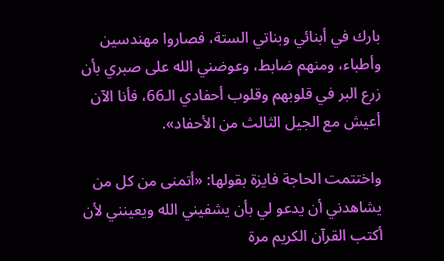بارك في أبنائي وبناتي الستة، فصاروا مهندسين وأطباء، ومنهم ضابط، وعوضني الله على صبري بأن زرع البر في قلوبهم وقلوب أحفادي الـ66، فأنا الآن أعيش مع الجيل الثالث من الأحفاد».

واختتمت الحاجة فايزة بقولها: «أتمنى من كل من يشاهدني أن يدعو لي بأن يشفيني الله ويعينني لأن أكتب القرآن الكريم مرة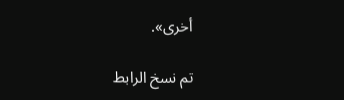أخرى».

تم نسخ الرابط